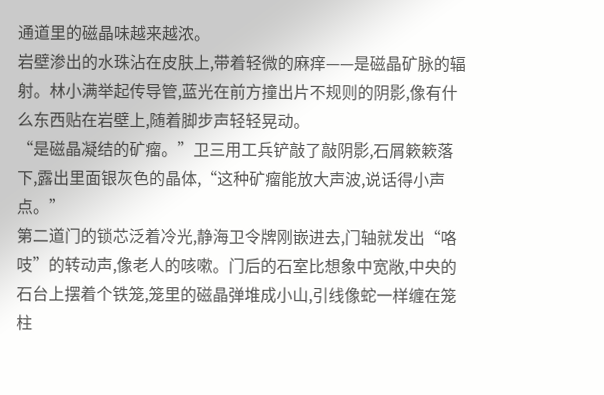通道里的磁晶味越来越浓。
岩壁渗出的水珠沾在皮肤上,带着轻微的麻痒——是磁晶矿脉的辐射。林小满举起传导管,蓝光在前方撞出片不规则的阴影,像有什么东西贴在岩壁上,随着脚步声轻轻晃动。
“是磁晶凝结的矿瘤。”卫三用工兵铲敲了敲阴影,石屑簌簌落下,露出里面银灰色的晶体,“这种矿瘤能放大声波,说话得小声点。”
第二道门的锁芯泛着冷光,静海卫令牌刚嵌进去,门轴就发出“咯吱”的转动声,像老人的咳嗽。门后的石室比想象中宽敞,中央的石台上摆着个铁笼,笼里的磁晶弹堆成小山,引线像蛇一样缠在笼柱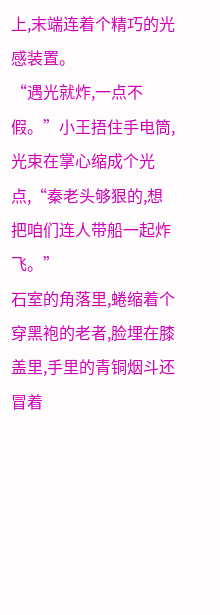上,末端连着个精巧的光感装置。
“遇光就炸,一点不假。”小王捂住手电筒,光束在掌心缩成个光点,“秦老头够狠的,想把咱们连人带船一起炸飞。”
石室的角落里,蜷缩着个穿黑袍的老者,脸埋在膝盖里,手里的青铜烟斗还冒着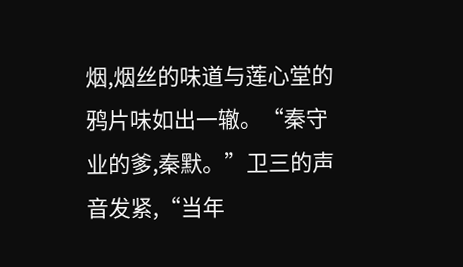烟,烟丝的味道与莲心堂的鸦片味如出一辙。“秦守业的爹,秦默。”卫三的声音发紧,“当年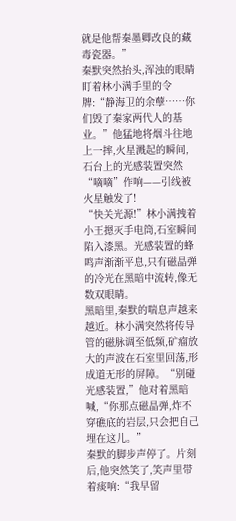就是他帮秦墨卿改良的藏毒瓷器。”
秦默突然抬头,浑浊的眼睛盯着林小满手里的令牌:“静海卫的余孽……你们毁了秦家两代人的基业。”他猛地将烟斗往地上一摔,火星溅起的瞬间,石台上的光感装置突然“嘀嘀”作响——引线被火星触发了!
“快关光源!”林小满拽着小王摁灭手电筒,石室瞬间陷入漆黑。光感装置的蜂鸣声渐渐平息,只有磁晶弹的冷光在黑暗中流转,像无数双眼睛。
黑暗里,秦默的喘息声越来越近。林小满突然将传导管的磁脉调至低频,矿瘤放大的声波在石室里回荡,形成道无形的屏障。“别碰光感装置,”他对着黑暗喊,“你那点磁晶弹,炸不穿礁底的岩层,只会把自己埋在这儿。”
秦默的脚步声停了。片刻后,他突然笑了,笑声里带着痰响:“我早留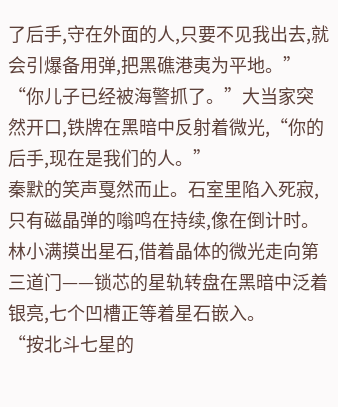了后手,守在外面的人,只要不见我出去,就会引爆备用弹,把黑礁港夷为平地。”
“你儿子已经被海警抓了。”大当家突然开口,铁牌在黑暗中反射着微光,“你的后手,现在是我们的人。”
秦默的笑声戛然而止。石室里陷入死寂,只有磁晶弹的嗡鸣在持续,像在倒计时。林小满摸出星石,借着晶体的微光走向第三道门——锁芯的星轨转盘在黑暗中泛着银亮,七个凹槽正等着星石嵌入。
“按北斗七星的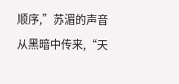顺序,”苏湄的声音从黑暗中传来,“天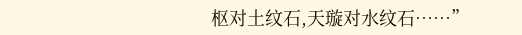枢对土纹石,天璇对水纹石……”